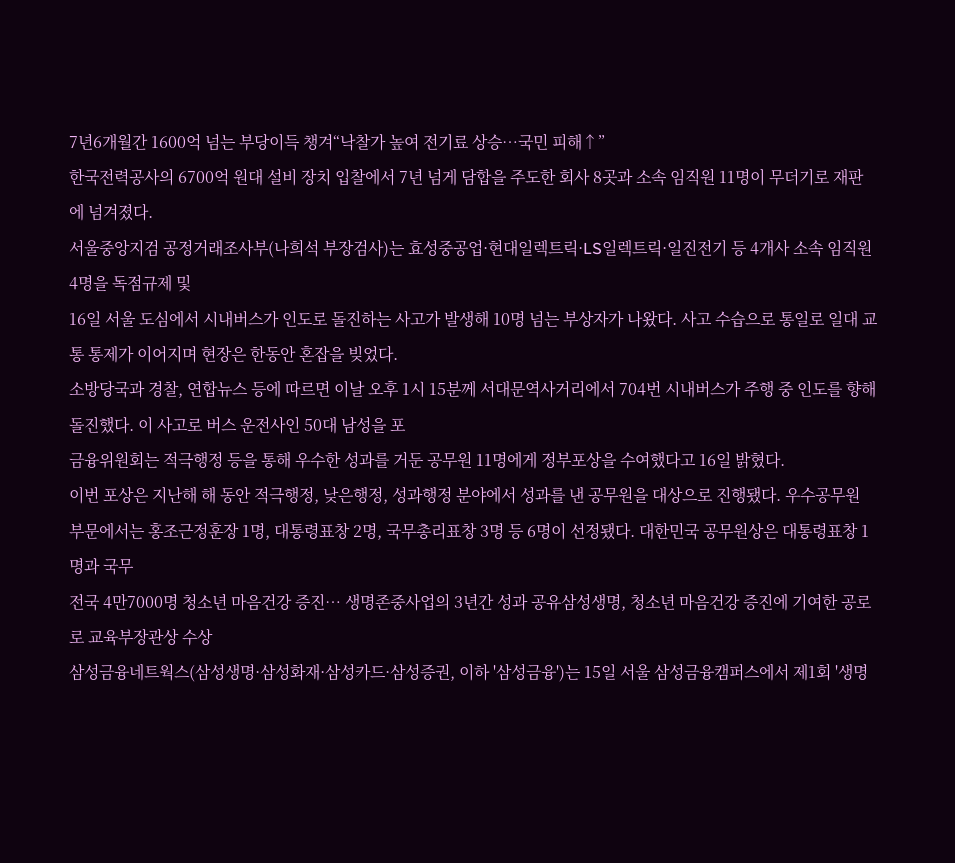7년6개월간 1600억 넘는 부당이득 챙겨“낙찰가 높여 전기료 상승…국민 피해↑”
한국전력공사의 6700억 원대 설비 장치 입찰에서 7년 넘게 담합을 주도한 회사 8곳과 소속 임직원 11명이 무더기로 재판에 넘겨졌다.
서울중앙지검 공정거래조사부(나희석 부장검사)는 효성중공업·현대일렉트릭·LS일렉트릭·일진전기 등 4개사 소속 임직원 4명을 독점규제 및
16일 서울 도심에서 시내버스가 인도로 돌진하는 사고가 발생해 10명 넘는 부상자가 나왔다. 사고 수습으로 통일로 일대 교통 통제가 이어지며 현장은 한동안 혼잡을 빚었다.
소방당국과 경찰, 연합뉴스 등에 따르면 이날 오후 1시 15분께 서대문역사거리에서 704번 시내버스가 주행 중 인도를 향해 돌진했다. 이 사고로 버스 운전사인 50대 남성을 포
금융위원회는 적극행정 등을 통해 우수한 성과를 거둔 공무원 11명에게 정부포상을 수여했다고 16일 밝혔다.
이번 포상은 지난해 해 동안 적극행정, 낮은행정, 성과행정 분야에서 성과를 낸 공무원을 대상으로 진행됐다. 우수공무원 부문에서는 홍조근정훈장 1명, 대통령표창 2명, 국무총리표창 3명 등 6명이 선정됐다. 대한민국 공무원상은 대통령표창 1명과 국무
전국 4만7000명 청소년 마음건강 증진… 생명존중사업의 3년간 성과 공유삼성생명, 청소년 마음건강 증진에 기여한 공로로 교육부장관상 수상
삼성금융네트웍스(삼성생명·삼성화재·삼성카드·삼성증권, 이하 '삼성금융')는 15일 서울 삼성금융캠퍼스에서 제1회 '생명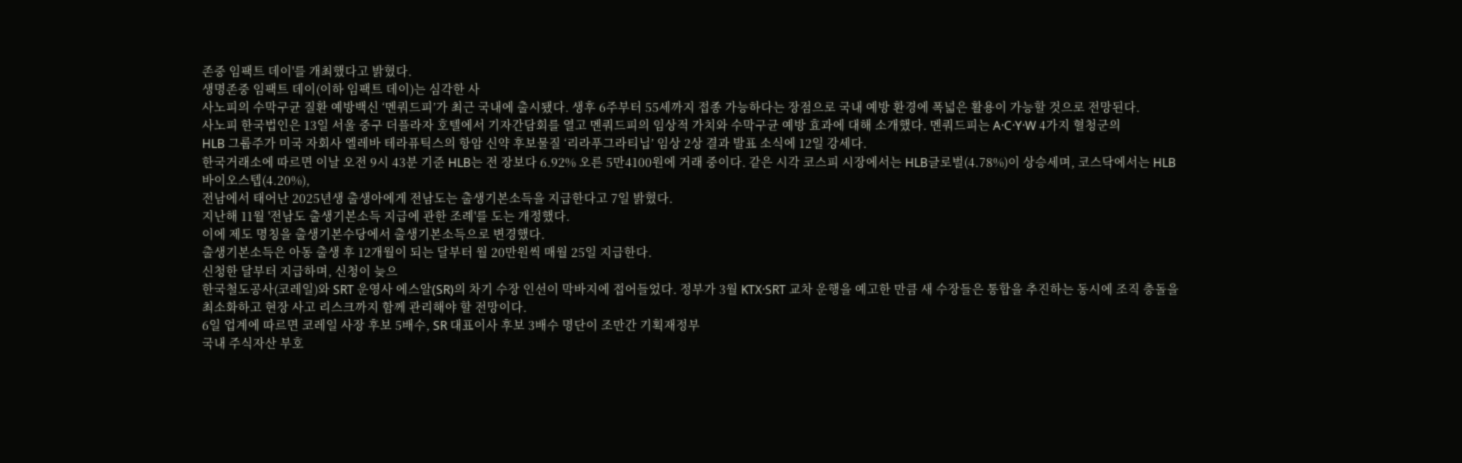존중 임팩트 데이'를 개최했다고 밝혔다.
생명존중 임팩트 데이(이하 임팩트 데이)는 심각한 사
사노피의 수막구균 질환 예방백신 ‘멘쿼드피’가 최근 국내에 출시됐다. 생후 6주부터 55세까지 접종 가능하다는 장점으로 국내 예방 환경에 폭넓은 활용이 가능할 것으로 전망된다.
사노피 한국법인은 13일 서울 중구 더플라자 호텔에서 기자간담회를 열고 멘쿼드피의 임상적 가치와 수막구균 예방 효과에 대해 소개했다. 멘쿼드피는 A·C·Y·W 4가지 혈청군의
HLB 그룹주가 미국 자회사 엘레바 테라퓨틱스의 항암 신약 후보물질 ‘리라푸그라티닙’ 임상 2상 결과 발표 소식에 12일 강세다.
한국거래소에 따르면 이날 오전 9시 43분 기준 HLB는 전 장보다 6.92% 오른 5만4100원에 거래 중이다. 같은 시각 코스피 시장에서는 HLB글로벌(4.78%)이 상승세며, 코스닥에서는 HLB바이오스텝(4.20%),
전남에서 태어난 2025년생 출생아에게 전남도는 출생기본소득을 지급한다고 7일 밝혔다.
지난해 11월 '전남도 출생기본소득 지급에 관한 조례'를 도는 개정했다.
이에 제도 명칭을 출생기본수당에서 출생기본소득으로 변경했다.
출생기본소득은 아동 출생 후 12개월이 되는 달부터 월 20만원씩 매월 25일 지급한다.
신청한 달부터 지급하며, 신청이 늦으
한국철도공사(코레일)와 SRT 운영사 에스알(SR)의 차기 수장 인선이 막바지에 접어들었다. 정부가 3월 KTX·SRT 교차 운행을 예고한 만큼 새 수장들은 통합을 추진하는 동시에 조직 충돌을 최소화하고 현장 사고 리스크까지 함께 관리해야 할 전망이다.
6일 업계에 따르면 코레일 사장 후보 5배수, SR 대표이사 후보 3배수 명단이 조만간 기획재정부
국내 주식자산 부호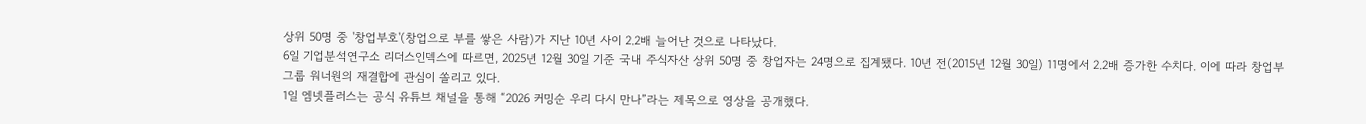상위 50명 중 '창업부호'(창업으로 부를 쌓은 사람)가 지난 10년 사이 2.2배 늘어난 것으로 나타났다.
6일 기업분석연구소 리더스인덱스에 따르면, 2025년 12월 30일 기준 국내 주식자산 상위 50명 중 창업자는 24명으로 집계됐다. 10년 전(2015년 12월 30일) 11명에서 2.2배 증가한 수치다. 이에 따라 창업부
그룹 워너원의 재결합에 관심이 쏠리고 있다.
1일 엠넷플러스는 공식 유튜브 채널을 통해 “2026 커밍순 우리 다시 만나”라는 제목으로 영상을 공개했다.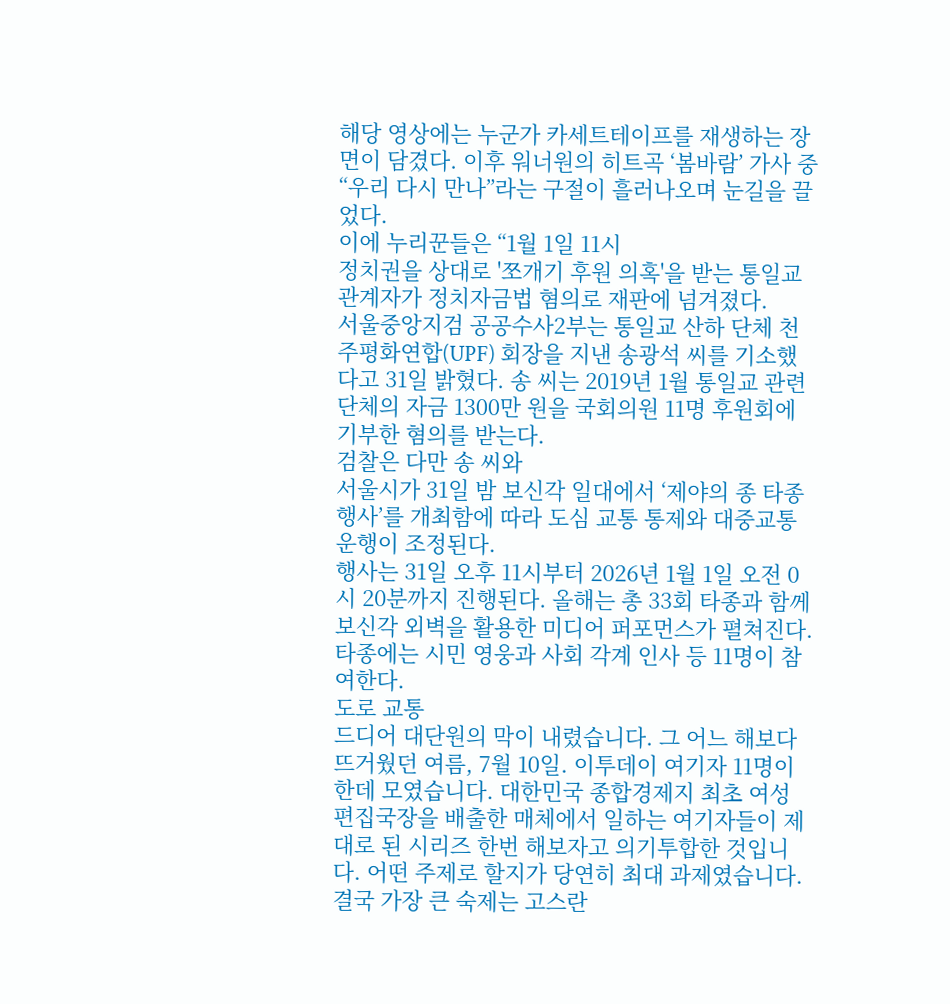해당 영상에는 누군가 카세트테이프를 재생하는 장면이 담겼다. 이후 워너원의 히트곡 ‘봄바람’ 가사 중 “우리 다시 만나”라는 구절이 흘러나오며 눈길을 끌었다.
이에 누리꾼들은 “1월 1일 11시
정치권을 상대로 '쪼개기 후원 의혹'을 받는 통일교 관계자가 정치자금법 혐의로 재판에 넘겨졌다.
서울중앙지검 공공수사2부는 통일교 산하 단체 천주평화연합(UPF) 회장을 지낸 송광석 씨를 기소했다고 31일 밝혔다. 송 씨는 2019년 1월 통일교 관련 단체의 자금 1300만 원을 국회의원 11명 후원회에 기부한 혐의를 받는다.
검찰은 다만 송 씨와
서울시가 31일 밤 보신각 일대에서 ‘제야의 종 타종행사’를 개최함에 따라 도심 교통 통제와 대중교통 운행이 조정된다.
행사는 31일 오후 11시부터 2026년 1월 1일 오전 0시 20분까지 진행된다. 올해는 총 33회 타종과 함께 보신각 외벽을 활용한 미디어 퍼포먼스가 펼쳐진다. 타종에는 시민 영웅과 사회 각계 인사 등 11명이 참여한다.
도로 교통
드디어 대단원의 막이 내렸습니다. 그 어느 해보다 뜨거웠던 여름, 7월 10일. 이투데이 여기자 11명이 한데 모였습니다. 대한민국 종합경제지 최초 여성 편집국장을 배출한 매체에서 일하는 여기자들이 제대로 된 시리즈 한번 해보자고 의기투합한 것입니다. 어떤 주제로 할지가 당연히 최대 과제였습니다.
결국 가장 큰 숙제는 고스란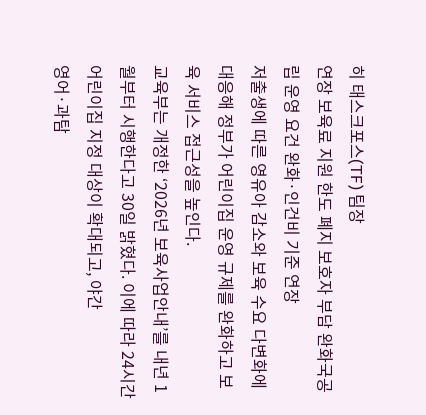히 태스크포스(TF) 팀장
연장 보육료 지원 한도 폐지 보호자 부담 완화국공립 운영 요건 완화·인건비 기준 연장
저출생에 따른 영유아 감소와 보육 수요 다변화에 대응해 정부가 어린이집 운영 규제를 완화하고 보육 서비스 접근성을 높인다.
교육부는 개정한 ‘2026년 보육사업안내’를 내년 1월부터 시행한다고 30일 밝혔다. 이에 따라 24시간 어린이집 지정 대상이 확대되고, 야간
영어·과탐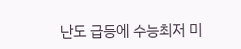난도 급등에 수능최저 미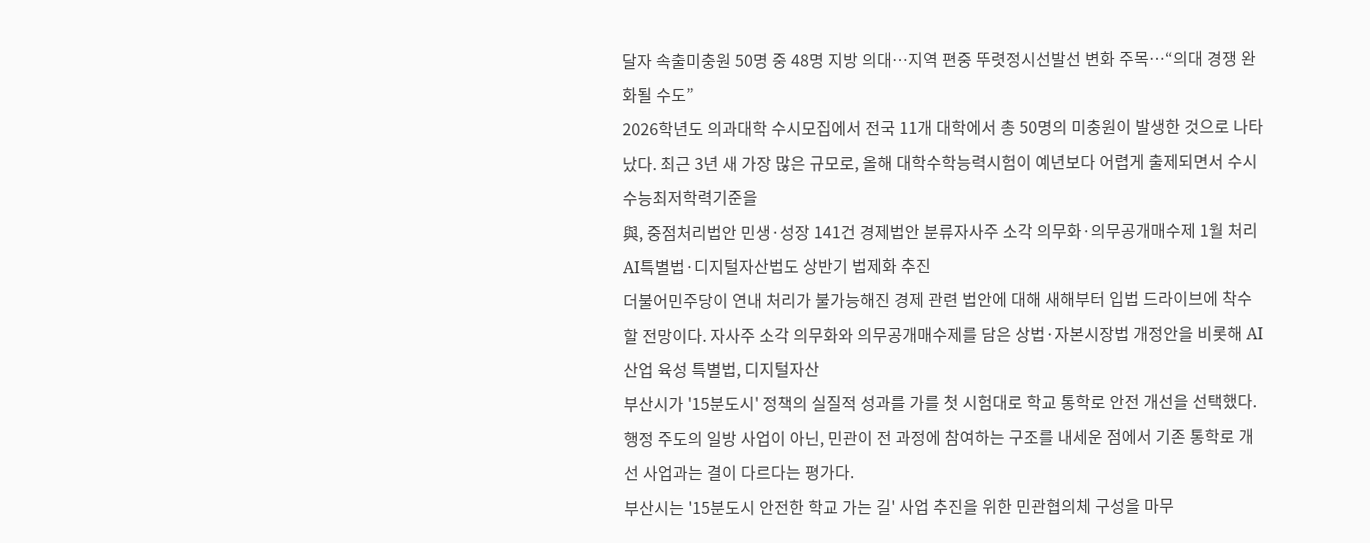달자 속출미충원 50명 중 48명 지방 의대…지역 편중 뚜렷정시선발선 변화 주목…“의대 경쟁 완화될 수도”
2026학년도 의과대학 수시모집에서 전국 11개 대학에서 총 50명의 미충원이 발생한 것으로 나타났다. 최근 3년 새 가장 많은 규모로, 올해 대학수학능력시험이 예년보다 어렵게 출제되면서 수시 수능최저학력기준을
與, 중점처리법안 민생·성장 141건 경제법안 분류자사주 소각 의무화·의무공개매수제 1월 처리AI특별법·디지털자산법도 상반기 법제화 추진
더불어민주당이 연내 처리가 불가능해진 경제 관련 법안에 대해 새해부터 입법 드라이브에 착수할 전망이다. 자사주 소각 의무화와 의무공개매수제를 담은 상법·자본시장법 개정안을 비롯해 AI 산업 육성 특별법, 디지털자산
부산시가 '15분도시' 정책의 실질적 성과를 가를 첫 시험대로 학교 통학로 안전 개선을 선택했다. 행정 주도의 일방 사업이 아닌, 민관이 전 과정에 참여하는 구조를 내세운 점에서 기존 통학로 개선 사업과는 결이 다르다는 평가다.
부산시는 '15분도시 안전한 학교 가는 길' 사업 추진을 위한 민관협의체 구성을 마무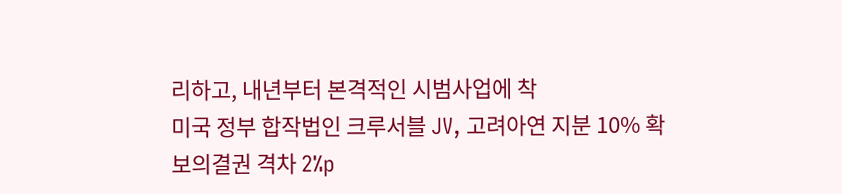리하고, 내년부터 본격적인 시범사업에 착
미국 정부 합작법인 크루서블 JV, 고려아연 지분 10% 확보의결권 격차 2%p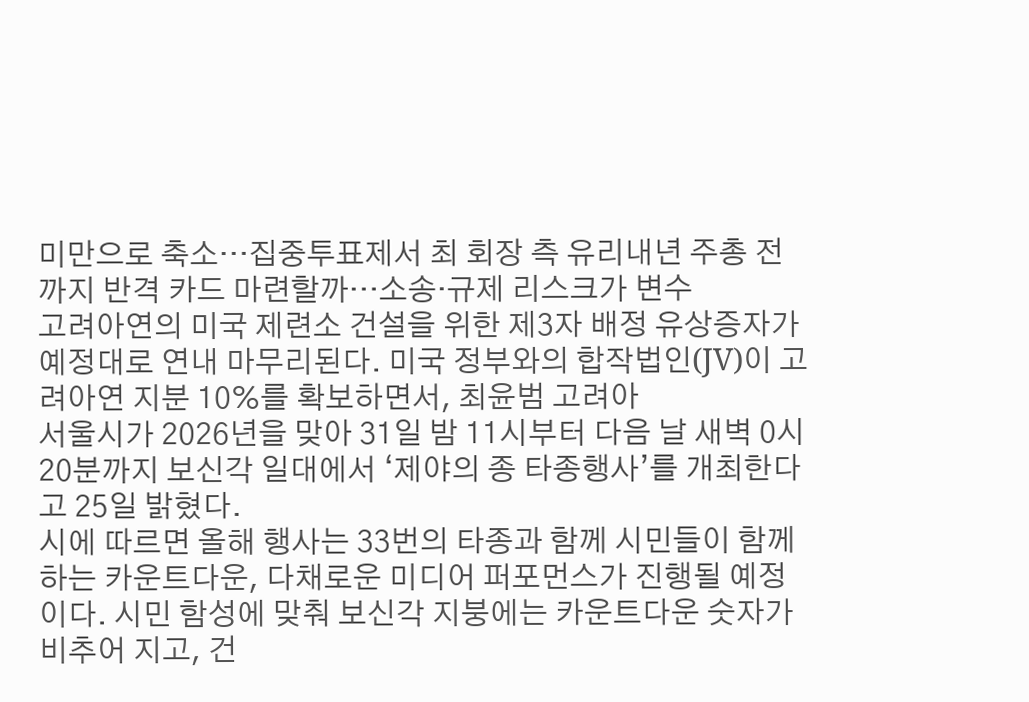미만으로 축소…집중투표제서 최 회장 측 유리내년 주총 전까지 반격 카드 마련할까…소송·규제 리스크가 변수
고려아연의 미국 제련소 건설을 위한 제3자 배정 유상증자가 예정대로 연내 마무리된다. 미국 정부와의 합작법인(JV)이 고려아연 지분 10%를 확보하면서, 최윤범 고려아
서울시가 2026년을 맞아 31일 밤 11시부터 다음 날 새벽 0시 20분까지 보신각 일대에서 ‘제야의 종 타종행사’를 개최한다고 25일 밝혔다.
시에 따르면 올해 행사는 33번의 타종과 함께 시민들이 함께하는 카운트다운, 다채로운 미디어 퍼포먼스가 진행될 예정이다. 시민 함성에 맞춰 보신각 지붕에는 카운트다운 숫자가 비추어 지고, 건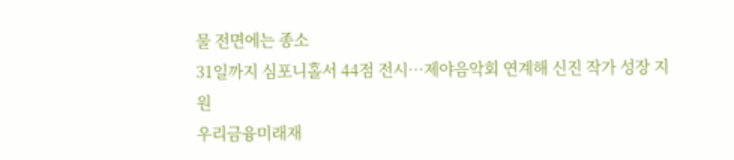물 전면에는 종소
31일까지 심포니홀서 44점 전시…제야음악회 연계해 신진 작가 성장 지원
우리금융미래재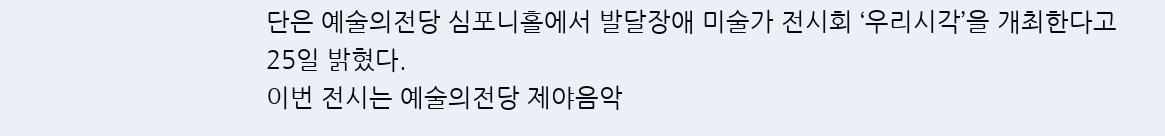단은 예술의전당 심포니홀에서 발달장애 미술가 전시회 ‘우리시각’을 개최한다고 25일 밝혔다.
이번 전시는 예술의전당 제야음악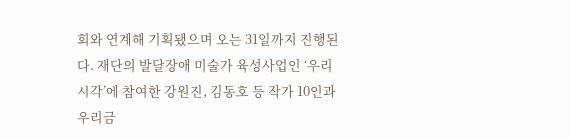회와 연계해 기획됐으며 오는 31일까지 진행된다. 재단의 발달장애 미술가 육성사업인 ‘우리시각’에 참여한 강원진, 김동호 등 작가 10인과 우리금